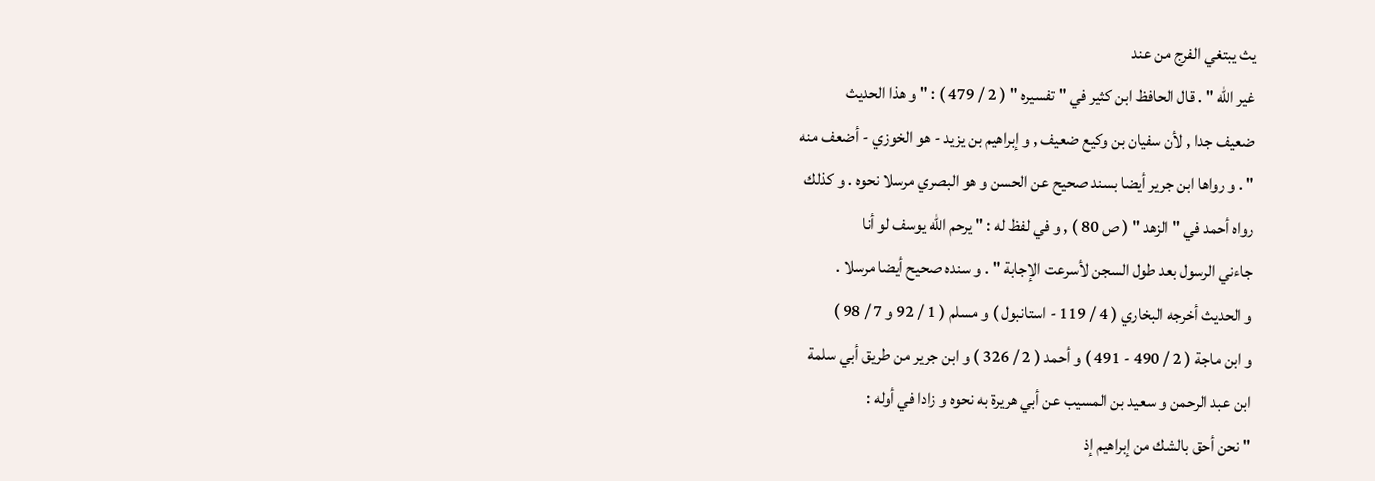يث يبتغي الفرج من عند
غير الله " . قال الحافظ ابن كثير في " تفسيره " ( 2 / 479 ) : " و هذا الحديث
ضعيف جدا , لأن سفيان بن وكيع ضعيف , و إبراهيم بن يزيد - هو الخوزي - أضعف منه
" . و رواها ابن جرير أيضا بسند صحيح عن الحسن و هو البصري مرسلا نحوه . و كذلك
رواه أحمد في " الزهد " ( ص 80 ) , و في لفظ له : " يرحم الله يوسف لو أنا
جاءني الرسول بعد طول السجن لأسرعت الإجابة " . و سنده صحيح أيضا مرسلا .
و الحديث أخرجه البخاري ( 4 / 119 - استانبول ) و مسلم ( 1 / 92 و 7 / 98 )
و ابن ماجة ( 2 / 490 - 491 ) و أحمد ( 2 / 326 ) و ابن جرير من طريق أبي سلمة
ابن عبد الرحمن و سعيد بن المسيب عن أبي هريرة به نحوه و زادا في أوله :
" نحن أحق بالشك من إبراهيم إذ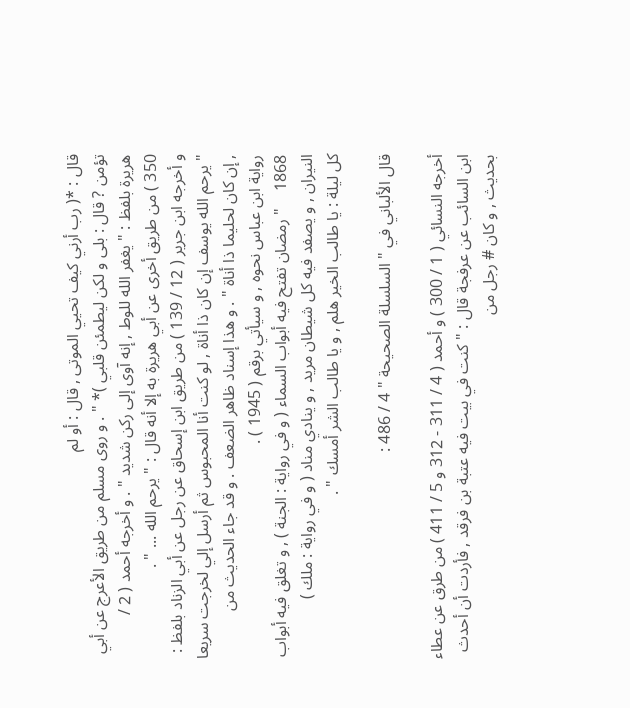قال : *( رب أرني كيف تحيي الموتى , قال : أو لم
تؤمن ? قال : بلى و لكن ليطمئن قلبي )* " . و روى مسلم من طريق الأعرج عن أبي
هريرة بلفظ : " يغفر الله للوط , إنه آوى إلى ركن شديد " . و أخرجه أحمد ( 2 /
350 ) من طريق أخرى عن أبي هريرة به إلا أنه قال : " يرحم الله ... " .
و أخرجه ابن جرير ( 12 / 139 ) من طريق ابن إسحاق عن رجل عن أبي الزناد بلفظ :
" يرحم الله يوسف إن كان ذا أناة , لو كنت أنا المحبوس ثم أرسل إلي لخرجت سريعا
, إن كان لحليما ذا أناة " . و هذا إسناد ظاهر الضعف . و قد جاء الحديث من
رواية ابن عباس نحوه , و سيأتي برقم ( 1945 ) .
1868    " رمضان تفتح فيه أبواب السماء ( و في رواية : الجنة ) , و تغلق فيه أبواب
النيران , و يصفد فيه كل شيطان مريد , و ينادي مناد ( و في رواية : ملك )
كل ليلة : يا طالب الخير هلم , و يا طالب الشر أمسك " .

قال الألباني في " السلسلة الصحيحة " 4 / 486 :

أخرجه النسائي ( 1 / 300 ) و أحمد ( 4 / 311 - 312 و 5 / 411 ) من طرق عن عطاء
ابن السائب عن عرفجة قال : " كنت في بيت فيه عتبة بن فرقد , فأردت أن أحدث
بحديث , و كان # رجل من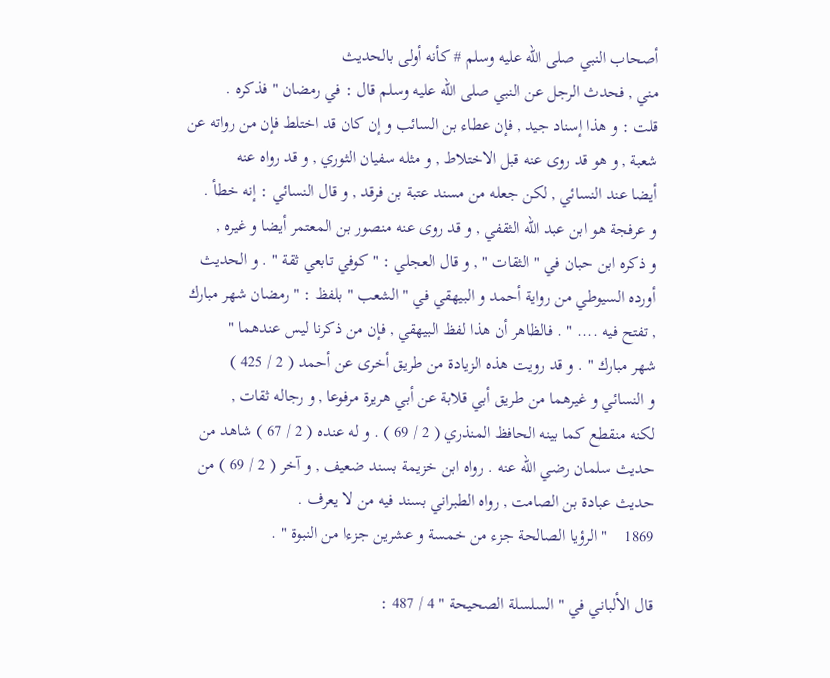أصحاب النبي صلى الله عليه وسلم # كأنه أولى بالحديث
مني , فحدث الرجل عن النبي صلى الله عليه وسلم قال : في رمضان " فذكره .
قلت : و هذا إسناد جيد , فإن عطاء بن السائب و إن كان قد اختلط فإن من رواته عن
شعبة , و هو قد روى عنه قبل الاختلاط , و مثله سفيان الثوري , و قد رواه عنه
أيضا عند النسائي , لكن جعله من مسند عتبة بن فرقد , و قال النسائي : إنه خطأ .
و عرفجة هو ابن عبد الله الثقفي , و قد روى عنه منصور بن المعتمر أيضا و غيره ,
و ذكره ابن حبان في " الثقات " , و قال العجلي : " كوفي تابعي ثقة " . و الحديث
أورده السيوطي من رواية أحمد و البيهقي في " الشعب " بلفظ : " رمضان شهر مبارك
, تفتح فيه .... " . فالظاهر أن هذا لفظ البيهقي , فإن من ذكرنا ليس عندهما "
شهر مبارك " . و قد رويت هذه الزيادة من طريق أخرى عن أحمد ( 2 / 425 )
و النسائي و غيرهما من طريق أبي قلابة عن أبي هريرة مرفوعا , و رجاله ثقات ,
لكنه منقطع كما بينه الحافظ المنذري ( 2 / 69 ) . و له عنده ( 2 / 67 ) شاهد من
حديث سلمان رضي الله عنه . رواه ابن خزيمة بسند ضعيف , و آخر ( 2 / 69 ) من
حديث عبادة بن الصامت , رواه الطبراني بسند فيه من لا يعرف .
1869    " الرؤيا الصالحة جزء من خمسة و عشرين جزءا من النبوة " .

قال الألباني في " السلسلة الصحيحة " 4 / 487 :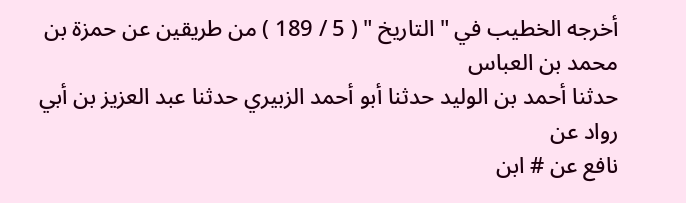أخرجه الخطيب في " التاريخ " ( 5 / 189 ) من طريقين عن حمزة بن محمد بن العباس
حدثنا أحمد بن الوليد حدثنا أبو أحمد الزبيري حدثنا عبد العزيز بن أبي رواد عن
نافع عن # ابن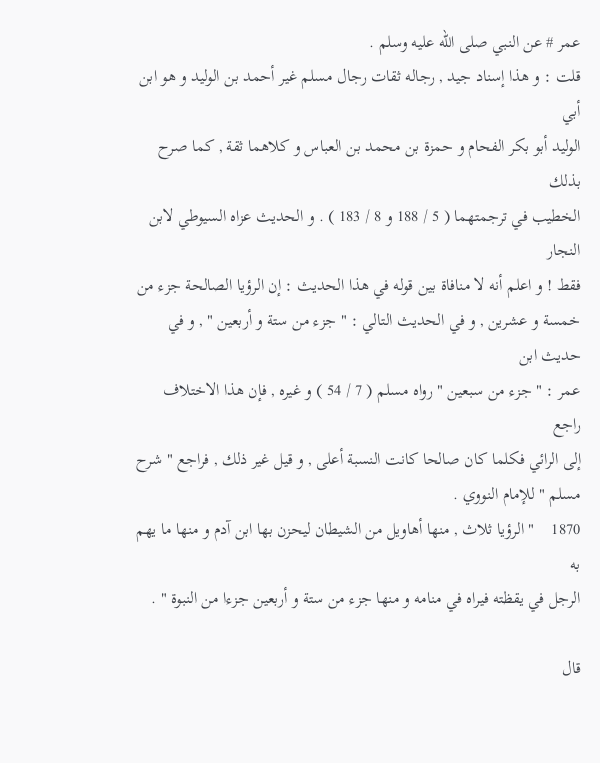عمر # عن النبي صلى الله عليه وسلم .
قلت : و هذا إسناد جيد , رجاله ثقات رجال مسلم غير أحمد بن الوليد و هو ابن أبي
الوليد أبو بكر الفحام و حمزة بن محمد بن العباس و كلاهما ثقة , كما صرح بذلك
الخطيب في ترجمتهما ( 5 / 188 و 8 / 183 ) . و الحديث عزاه السيوطي لابن النجار
فقط ! و اعلم أنه لا منافاة بين قوله في هذا الحديث : إن الرؤيا الصالحة جزء من
خمسة و عشرين , و في الحديث التالي : " جزء من ستة و أربعين " , و في حديث ابن
عمر : " جزء من سبعين " رواه مسلم ( 7 / 54 ) و غيره , فإن هذا الاختلاف راجع
إلى الرائي فكلما كان صالحا كانت النسبة أعلى , و قيل غير ذلك , فراجع " شرح
مسلم " للإمام النووي .
1870    " الرؤيا ثلاث , منها أهاويل من الشيطان ليحزن بها ابن آدم و منها ما يهم به
الرجل في يقظته فيراه في منامه و منها جزء من ستة و أربعين جزءا من النبوة " .

قال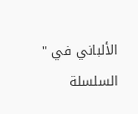الألباني في " السلسلة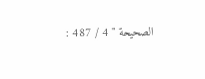الصحيحة " 4 / 487 :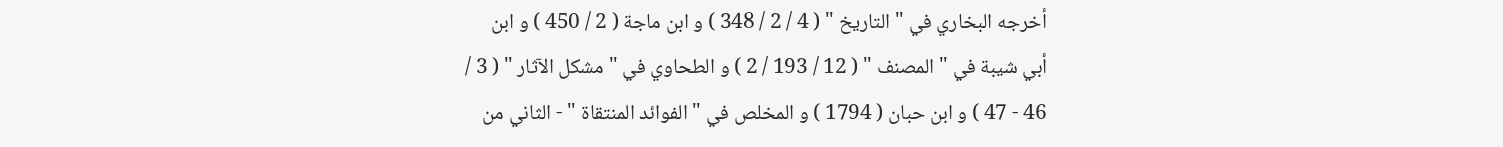أخرجه البخاري في " التاريخ " ( 4 / 2 / 348 ) و ابن ماجة ( 2 / 450 ) و ابن
أبي شيبة في " المصنف " ( 12 / 193 / 2 ) و الطحاوي في " مشكل الآثار " ( 3 /
46 - 47 ) و ابن حبان ( 1794 ) و المخلص في " الفوائد المنتقاة " - الثاني من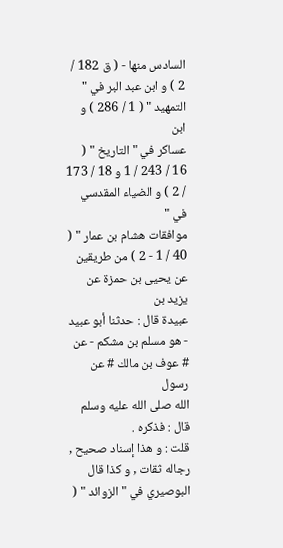السادس منها - ( ق 182 / 2 ) و ابن عبد البر في " التمهيد " ( 1 / 286 ) و ابن
عساكر في " التاريخ " ( 16 / 243 / 1 و 18 / 173 / 2 ) و الضياء المقدسي في "
موافقات هشام بن عمار " ( 40 / 1 - 2 ) من طريقين عن يحيى بن حمزة عن يزيد بن
عبيدة قال : حدثنا أبو عبيد - هو مسلم بن مشكم - عن # عوف بن مالك # عن رسول
الله صلى الله عليه وسلم قال : فذكره .
قلت : و هذا إسناد صحيح , رجاله ثقات , و كذا قال البوصيري في " الزوائد " (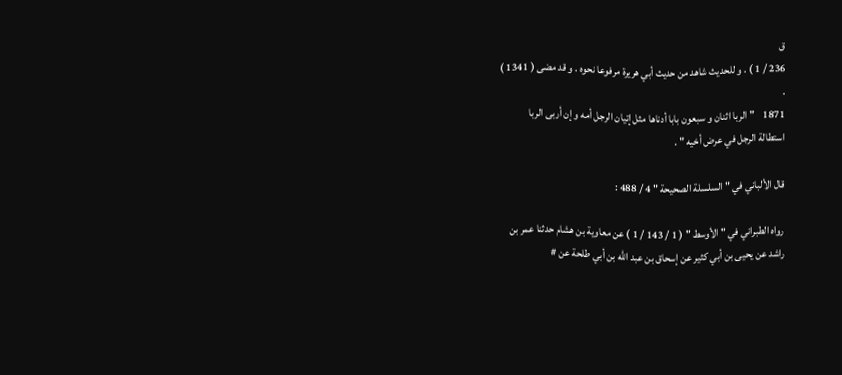ق
236 / 1 ) . و للحديث شاهد من حديث أبي هريرة مرفوعا نحوه . و قد مضى ( 1341 )
.
1871    " الربا اثنان و سبعون بابا أدناها مثل إتيان الرجل أمه و إن أربى الربا
استطالة الرجل في عرض أخيه " .

قال الألباني في " السلسلة الصحيحة " 4 / 488 :

رواه الطبراني في " الأوسط " ( 1 / 143 / 1 ) عن معاوية بن هشام حدثنا عمر بن
راشد عن يحيى بن أبي كثير عن إسحاق بن عبد الله بن أبي طلحة عن #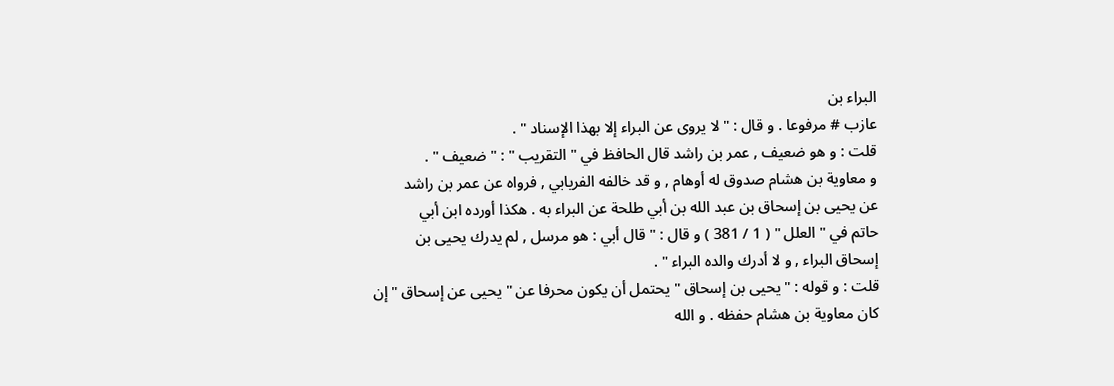البراء بن
عازب # مرفوعا . و قال : " لا يروى عن البراء إلا بهذا الإسناد " .
قلت : و هو ضعيف , عمر بن راشد قال الحافظ في " التقريب " : " ضعيف " .
و معاوية بن هشام صدوق له أوهام , و قد خالفه الفريابي , فرواه عن عمر بن راشد
عن يحيى بن إسحاق بن عبد الله بن أبي طلحة عن البراء به . هكذا أورده ابن أبي
حاتم في " العلل " ( 1 / 381 ) و قال : " قال أبي : هو مرسل , لم يدرك يحيى بن
إسحاق البراء , و لا أدرك والده البراء " .
قلت : و قوله : " يحيى بن إسحاق " يحتمل أن يكون محرفا عن " يحيى عن إسحاق " إن
كان معاوية بن هشام حفظه . و الله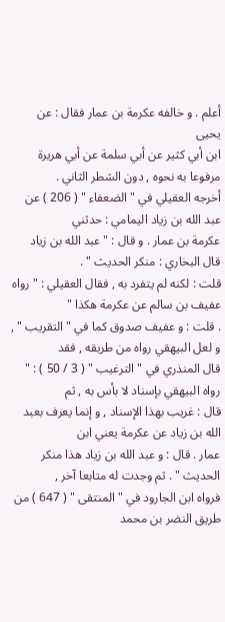أعلم . و خالفه عكرمة بن عمار فقال : عن يحيى
ابن أبي كثير عن أبي سلمة عن أبي هريرة مرفوعا به نحوه , دون الشطر الثاني .
أخرجه العقيلي في " الضعفاء " ( 206 ) عن عبد الله بن زياد اليمامي : حدثني
عكرمة بن عمار . و قال : " عبد الله بن زياد قال البخاري : منكر الحديث " .
قلت : لكنه لم يتفرد به , فقال العقيلي : " رواه عفيف بن سالم عن عكرمة هكذا "
. قلت : و عفيف صدوق كما في " التقريب " , و لعل البيهقي رواه من طريقه , فقد
قال المنذري في " الترغيب " ( 3 / 50 ) : " رواه البيهقي بإسناد لا بأس به , ثم
قال : غريب بهذا الإسناد , و إنما يعرف بعبد الله بن زياد عن عكرمة يعني ابن
عمار . قال : و عبد الله بن زياد هذا منكر الحديث " . ثم وجدت له متابعا آخر ,
فرواه ابن الجارود في " المنتقى " ( 647 ) من طريق النضر بن محمد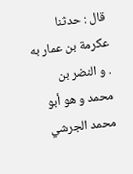قال : حدثنا
عكرمة بن عمار به . و النضر بن محمد و هو أبو محمد الجرشي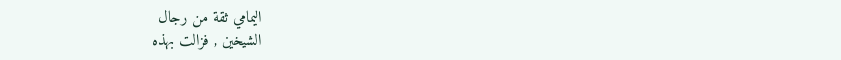اليمامي ثقة من رجال
الشيخين , فزالت بهذه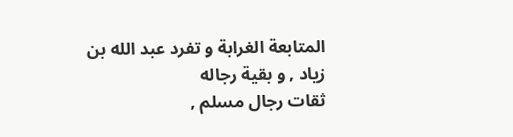المتابعة الغرابة و تفرد عبد الله بن زياد , و بقية رجاله
ثقات رجال مسلم ,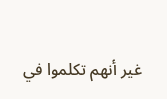غير أنهم تكلموا في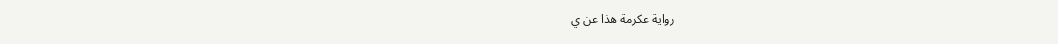رواية عكرمة هذا عن ي